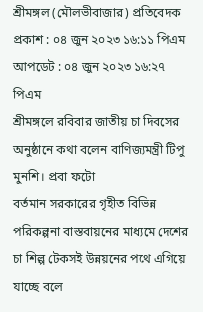শ্রীমঙ্গল (মৌলভীবাজার) প্রতিবেদক
প্রকাশ : ০৪ জুন ২০২৩ ১৬:১১ পিএম
আপডেট : ০৪ জুন ২০২৩ ১৬:২৭ পিএম
শ্রীমঙ্গলে রবিবার জাতীয় চা দিবসের অনুষ্ঠানে কথা বলেন বাণিজ্যমন্ত্রী টিপু মুনশি। প্রবা ফটো
বর্তমান সরকারের গৃহীত বিভিন্ন পরিকল্পনা বাস্তবায়নের মাধ্যমে দেশের চা শিল্প টেকসই উন্নয়নের পথে এগিয়ে যাচ্ছে বলে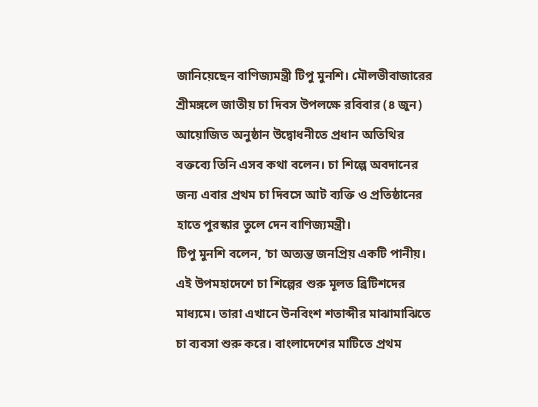জানিয়েছেন বাণিজ্যমন্ত্রী টিপু মুনশি। মৌলভীবাজারের শ্রীমঙ্গলে জাতীয় চা দিবস উপলক্ষে রবিবার (৪ জুন) আয়োজিত অনুষ্ঠান উদ্বোধনীতে প্রধান অতিথির বক্তব্যে তিনি এসব কথা বলেন। চা শিল্পে অবদানের জন্য এবার প্রথম চা দিবসে আট ব্যক্তি ও প্রতিষ্ঠানের হাতে পুরস্কার তুলে দেন বাণিজ্যমন্ত্রী।
টিপু মুনশি বলেন, ‘চা অত্যন্ত জনপ্রিয় একটি পানীয়। এই উপমহাদেশে চা শিল্পের শুরু মূলত ব্রিটিশদের মাধ্যমে। তারা এখানে উনবিংশ শতাব্দীর মাঝামাঝিতে চা ব্যবসা শুরু করে। বাংলাদেশের মাটিতে প্রথম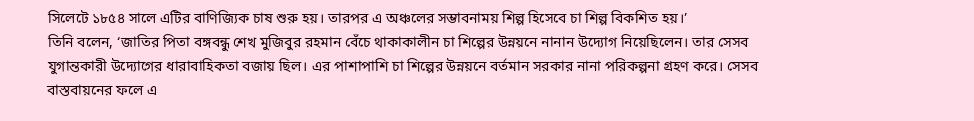সিলেটে ১৮৫৪ সালে এটির বাণিজ্যিক চাষ শুরু হয়। তারপর এ অঞ্চলের সম্ভাবনাময় শিল্প হিসেবে চা শিল্প বিকশিত হয়।’
তিনি বলেন, ‘জাতির পিতা বঙ্গবন্ধু শেখ মুজিবুর রহমান বেঁচে থাকাকালীন চা শিল্পের উন্নয়নে নানান উদ্যোগ নিয়েছিলেন। তার সেসব যুগান্তকারী উদ্যোগের ধারাবাহিকতা বজায় ছিল। এর পাশাপাশি চা শিল্পের উন্নয়নে বর্তমান সরকার নানা পরিকল্পনা গ্রহণ করে। সেসব বাস্তবায়নের ফলে এ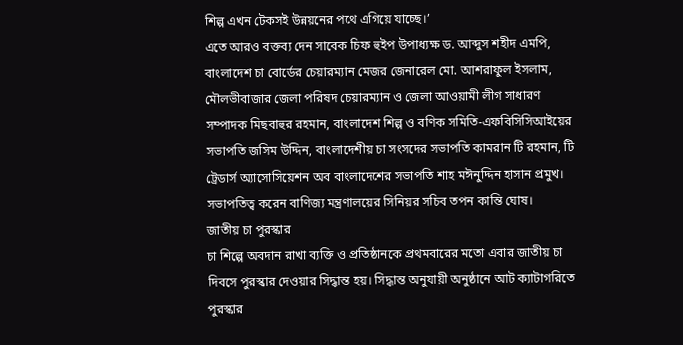শিল্প এখন টেকসই উন্নয়নের পথে এগিয়ে যাচ্ছে।’
এতে আরও বক্তব্য দেন সাবেক চিফ হুইপ উপাধ্যক্ষ ড. আব্দুস শহীদ এমপি, বাংলাদেশ চা বোর্ডের চেয়ারম্যান মেজর জেনারেল মো. আশরাফুল ইসলাম, মৌলভীবাজার জেলা পরিষদ চেয়ারম্যান ও জেলা আওয়ামী লীগ সাধারণ সম্পাদক মিছবাহুর রহমান, বাংলাদেশ শিল্প ও বণিক সমিতি-এফবিসিসিআইয়ের সভাপতি জসিম উদ্দিন, বাংলাদেশীয় চা সংসদের সভাপতি কামরান টি রহমান, টি ট্রেডার্স অ্যাসোসিয়েশন অব বাংলাদেশের সভাপতি শাহ মঈনুদ্দিন হাসান প্রমুখ। সভাপতিত্ব করেন বাণিজ্য মন্ত্রণালয়ের সিনিয়র সচিব তপন কান্তি ঘোষ।
জাতীয় চা পুরস্কার
চা শিল্পে অবদান রাখা ব্যক্তি ও প্রতিষ্ঠানকে প্রথমবারের মতো এবার জাতীয় চা দিবসে পুরস্কার দেওয়ার সিদ্ধান্ত হয়। সিদ্ধান্ত অনুযায়ী অনুষ্ঠানে আট ক্যাটাগরিতে পুরস্কার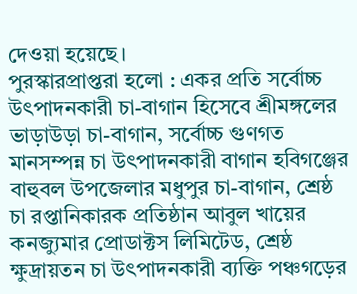দেওয়া হয়েছে।
পুরস্কারপ্রাপ্তরা হলো : একর প্রতি সর্বোচ্চ উৎপাদনকারী চা-বাগান হিসেবে শ্রীমঙ্গলের ভাড়াউড়া চা-বাগান, সর্বোচ্চ গুণগত মানসম্পন্ন চা উৎপাদনকারী বাগান হবিগঞ্জের বাহুবল উপজেলার মধুপুর চা-বাগান, শ্রেষ্ঠ চা রপ্তানিকারক প্রতিষ্ঠান আবুল খায়ের কনজ্যুমার প্রোডাক্টস লিমিটেড, শ্রেষ্ঠ ক্ষুদ্রায়তন চা উৎপাদনকারী ব্যক্তি পঞ্চগড়ের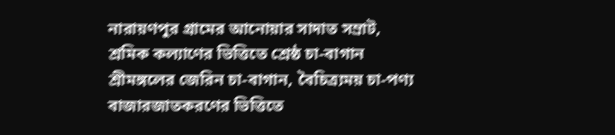নারায়ণপুর গ্রামের আনোয়ার সাদাত সম্রাট, শ্রমিক কল্যাণের ভিত্তিতে শ্রেষ্ঠ চা-বাগান শ্রীমঙ্গলের জেরিন চা-বাগান, বৈচিত্র্যময় চা-পণ্য বাজারজাতকরণের ভিত্তিতে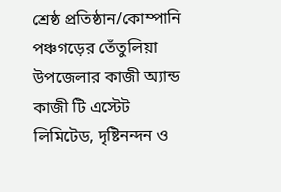শ্রেষ্ঠ প্রতিষ্ঠান/কোম্পানি পঞ্চগড়ের তেঁতুলিয়া উপজেলার কাজী অ্যান্ড কাজী টি এস্টেট লিমিটেড, দৃষ্টিনন্দন ও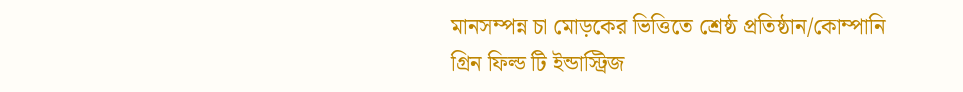মানসম্পন্ন চা মোড়কের ভিত্তিতে শ্রেষ্ঠ প্রতিষ্ঠান/কোম্পানি গ্রিন ফিল্ড টি ইন্ডাস্ট্রিজ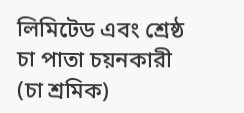লিমিটেড এবং শ্রেষ্ঠ চা পাতা চয়নকারী (চা শ্রমিক)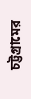চট্টগ্রামের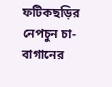ফটিকছড়ির নেপচুন চা-বাগানের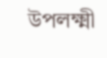উপলক্ষ্মী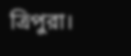ত্রিপুরা।